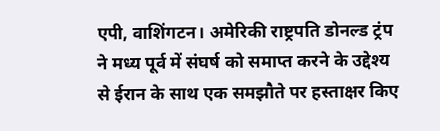एपी, वाशिंगटन। अमेरिकी राष्ट्रपति डोनल्ड ट्रंप ने मध्य पूर्व में संघर्ष को समाप्त करने के उद्देश्य से ईरान के साथ एक समझौते पर हस्ताक्षर किए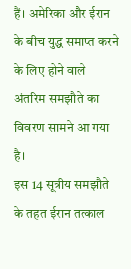हैं। अमेरिका और ईरान के बीच युद्ध समाप्त करने के लिए होने वाले अंतरिम समझौते का विवरण सामने आ गया है।
इस 14 सूत्रीय समझौते के तहत ईरान तत्काल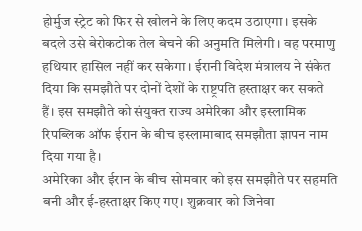होर्मुज स्ट्रेट को फिर से खोलने के लिए कदम उठाएगा। इसके बदले उसे बेरोकटोक तेल बेचने की अनुमति मिलेगी। वह परमाणु हथियार हासिल नहीं कर सकेगा। ईरानी विदेश मंत्रालय ने संकेत दिया कि समझौते पर दोनों देशों के राष्ट्रपति हस्ताक्षर कर सकते हैं। इस समझौते को संयुक्त राज्य अमेरिका और इस्लामिक रिपब्लिक ऑफ ईरान के बीच इस्लामाबाद समझौता ज्ञापन नाम दिया गया है।
अमेरिका और ईरान के बीच सोमवार को इस समझौते पर सहमति बनी और ई-हस्ताक्षर किए गए। शुक्रवार को जिनेवा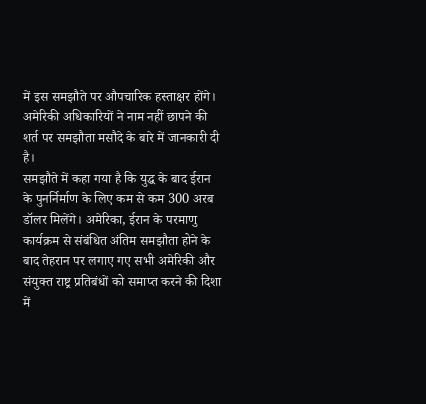में इस समझौते पर औपचारिक हस्ताक्षर होंगे। अमेरिकी अधिकारियों ने नाम नहीं छापने की शर्त पर समझौता मसौदे के बारे में जानकारी दी है।
समझौते में कहा गया है कि युद्ध के बाद ईरान के पुनर्निर्माण के लिए कम से कम 300 अरब डॉलर मिलेंगे। अमेरिका, ईरान के परमाणु कार्यक्रम से संबंधित अंतिम समझौता होने के बाद तेहरान पर लगाए गए सभी अमेरिकी और संयुक्त राष्ट्र प्रतिबंधों को समाप्त करने की दिशा में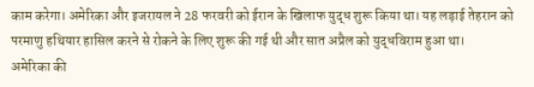काम करेगा। अमेरिका और इजरायल ने 28 फरवरी को ईरान के खिलाफ युद्ध शुरू किया था। यह लड़ाई तेहरान को परमाणु हथियार हासिल करने से रोकने के लिए शुरू की गई थी और सात अप्रैल को युद्धविराम हुआ था।
अमेरिका की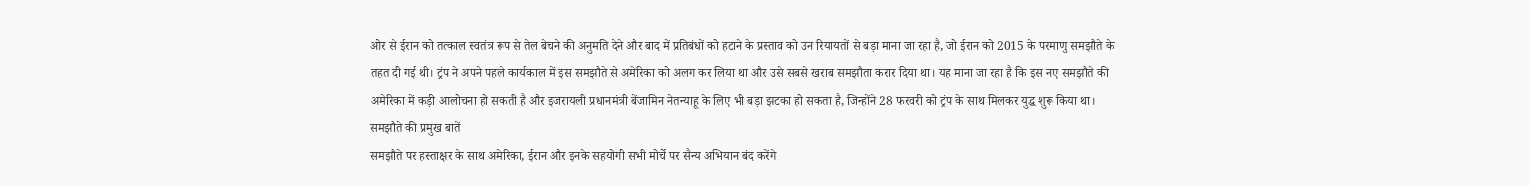ओर से ईरान को तत्काल स्वतंत्र रूप से तेल बेचने की अनुमति देने और बाद में प्रतिबंधों को हटाने के प्रस्ताव को उन रियायतों से बड़ा माना जा रहा है, जो ईरान को 2015 के परमाणु समझौते के तहत दी गई थी। ट्रंप ने अपने पहले कार्यकाल में इस समझौते से अमेरिका को अलग कर लिया था और उसे सबसे खराब समझौता करार दिया था। यह माना जा रहा है कि इस नए समझौते की अमेरिका में कड़ी आलोचना हो सकती है और इजरायली प्रधानमंत्री बेंजामिन नेतन्याहू के लिए भी बड़ा झटका हो सकता है, जिन्होंने 28 फरवरी को ट्रंप के साथ मिलकर युद्ध शुरू किया था।
समझौते की प्रमुख बातें
समझौते पर हस्ताक्षर के साथ अमेरिका, ईरान और इनके सहयोगी सभी मोर्चे पर सैन्य अभियान बंद करेंगे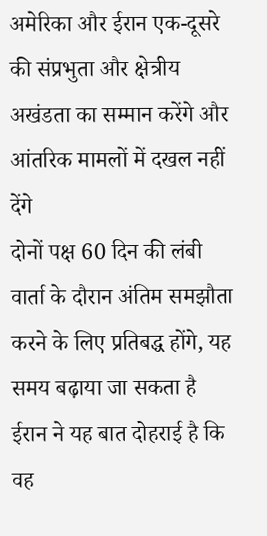अमेरिका और ईरान एक-दूसरे की संप्रभुता और क्षेत्रीय अखंडता का सम्मान करेंगे और आंतरिक मामलों में दखल नहीं देंगे
दोनों पक्ष 60 दिन की लंबी वार्ता के दौरान अंतिम समझौता करने के लिए प्रतिबद्ध होंगे, यह समय बढ़ाया जा सकता है
ईरान ने यह बात दोहराई है कि वह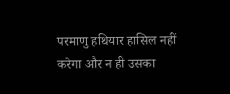परमाणु हथियार हासिल नहीं करेगा और न ही उसका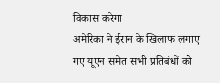विकास करेगा
अमेरिका ने ईरान के खिलाफ लगाए गए यूएन समेत सभी प्रतिबंधों को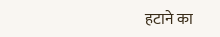हटाने का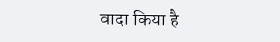वादा किया है